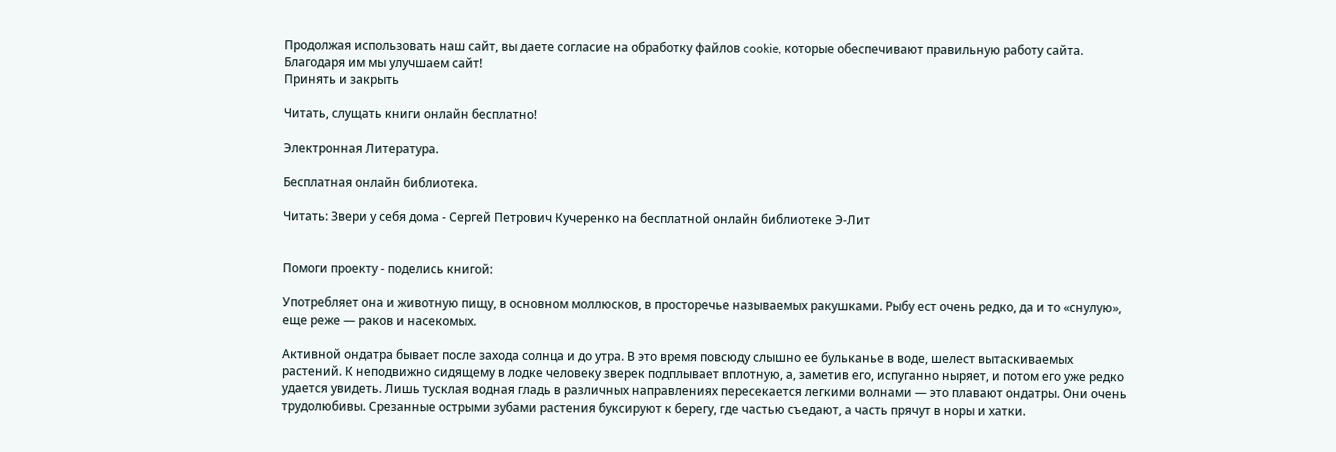Продолжая использовать наш сайт, вы даете согласие на обработку файлов cookie, которые обеспечивают правильную работу сайта. Благодаря им мы улучшаем сайт!
Принять и закрыть

Читать, слущать книги онлайн бесплатно!

Электронная Литература.

Бесплатная онлайн библиотека.

Читать: Звери у себя дома - Сергей Петрович Кучеренко на бесплатной онлайн библиотеке Э-Лит


Помоги проекту - поделись книгой:

Употребляет она и животную пищу, в основном моллюсков, в просторечье называемых ракушками. Рыбу ест очень редко, да и то «снулую», еще реже — раков и насекомых.

Активной ондатра бывает после захода солнца и до утра. В это время повсюду слышно ее бульканье в воде, шелест вытаскиваемых растений. К неподвижно сидящему в лодке человеку зверек подплывает вплотную, а, заметив его, испуганно ныряет, и потом его уже редко удается увидеть. Лишь тусклая водная гладь в различных направлениях пересекается легкими волнами — это плавают ондатры. Они очень трудолюбивы. Срезанные острыми зубами растения буксируют к берегу, где частью съедают, а часть прячут в норы и хатки.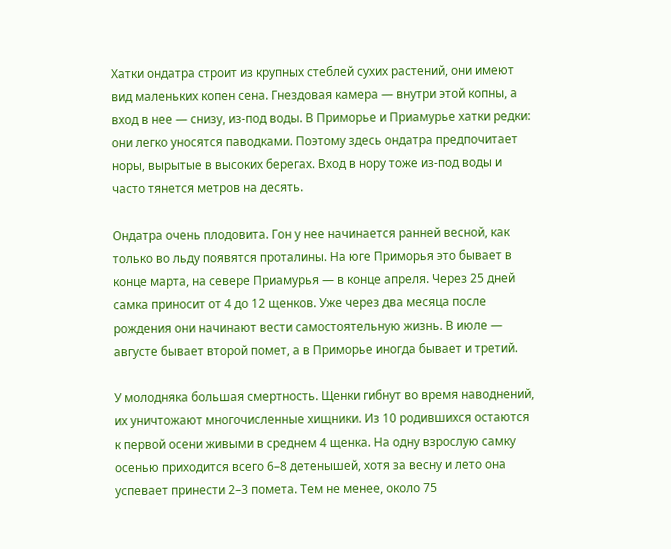Хатки ондатра строит из крупных стеблей сухих растений, они имеют вид маленьких копен сена. Гнездовая камера — внутри этой копны, а вход в нее — снизу, из-под воды. В Приморье и Приамурье хатки редки: они легко уносятся паводками. Поэтому здесь ондатра предпочитает норы, вырытые в высоких берегах. Вход в нору тоже из-под воды и часто тянется метров на десять.

Ондатра очень плодовита. Гон у нее начинается ранней весной, как только во льду появятся проталины. На юге Приморья это бывает в конце марта, на севере Приамурья — в конце апреля. Через 25 дней самка приносит от 4 до 12 щенков. Уже через два месяца после рождения они начинают вести самостоятельную жизнь. В июле — августе бывает второй помет, а в Приморье иногда бывает и третий.

У молодняка большая смертность. Щенки гибнут во время наводнений, их уничтожают многочисленные хищники. Из 10 родившихся остаются к первой осени живыми в среднем 4 щенка. На одну взрослую самку осенью приходится всего 6–8 детенышей, хотя за весну и лето она успевает принести 2–3 помета. Тем не менее, около 75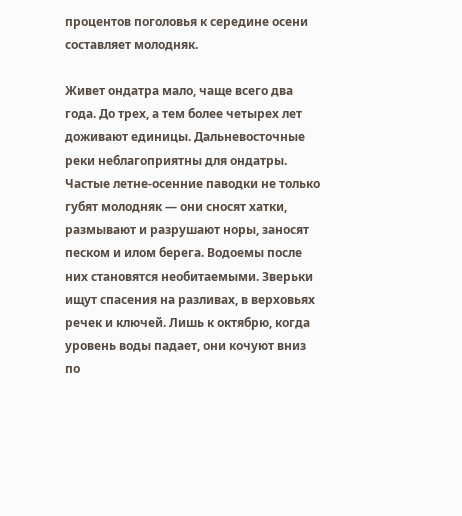процентов поголовья к середине осени составляет молодняк.

Живет ондатра мало, чаще всего два года. До трех, а тем более четырех лет доживают единицы. Дальневосточные реки неблагоприятны для ондатры. Частые летне-осенние паводки не только губят молодняк — они сносят хатки, размывают и разрушают норы, заносят песком и илом берега. Водоемы после них становятся необитаемыми. Зверьки ищут спасения на разливах, в верховьях речек и ключей. Лишь к октябрю, когда уровень воды падает, они кочуют вниз по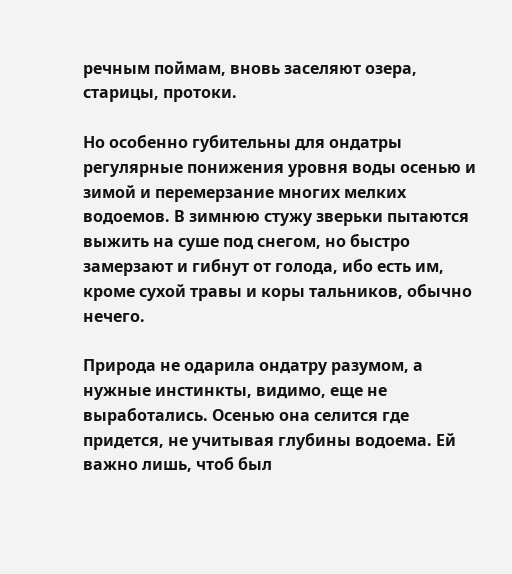речным поймам, вновь заселяют озера, старицы, протоки.

Но особенно губительны для ондатры регулярные понижения уровня воды осенью и зимой и перемерзание многих мелких водоемов. В зимнюю стужу зверьки пытаются выжить на суше под снегом, но быстро замерзают и гибнут от голода, ибо есть им, кроме сухой травы и коры тальников, обычно нечего.

Природа не одарила ондатру разумом, а нужные инстинкты, видимо, еще не выработались. Осенью она селится где придется, не учитывая глубины водоема. Ей важно лишь, чтоб был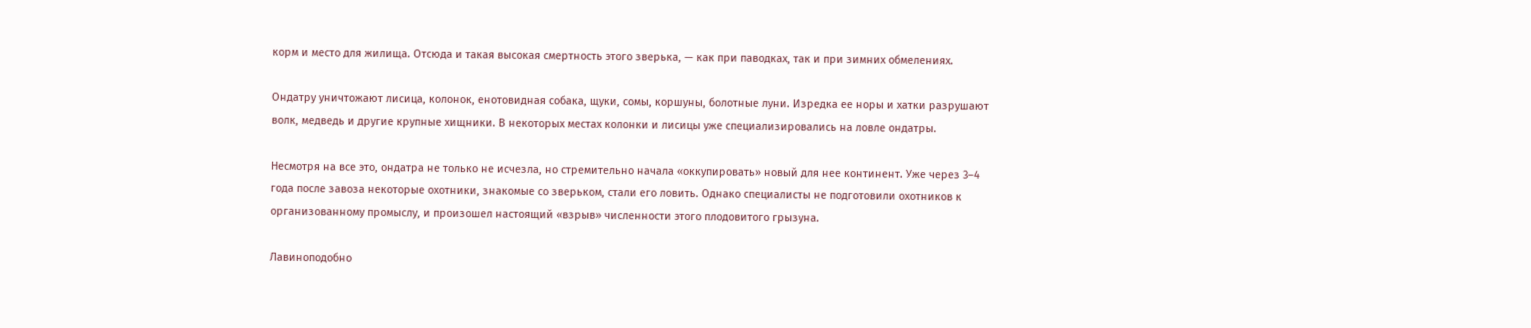корм и место для жилища. Отсюда и такая высокая смертность этого зверька, — как при паводках, так и при зимних обмелениях.

Ондатру уничтожают лисица, колонок, енотовидная собака, щуки, сомы, коршуны, болотные луни. Изредка ее норы и хатки разрушают волк, медведь и другие крупные хищники. В некоторых местах колонки и лисицы уже специализировались на ловле ондатры.

Несмотря на все это, ондатра не только не исчезла, но стремительно начала «оккупировать» новый для нее континент. Уже через 3–4 года после завоза некоторые охотники, знакомые со зверьком, стали его ловить. Однако специалисты не подготовили охотников к организованному промыслу, и произошел настоящий «взрыв» численности этого плодовитого грызуна.

Лавиноподобно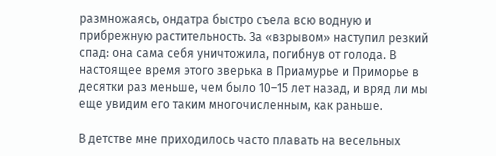размножаясь, ондатра быстро съела всю водную и прибрежную растительность. За «взрывом» наступил резкий спад: она сама себя уничтожила, погибнув от голода. В настоящее время этого зверька в Приамурье и Приморье в десятки раз меньше, чем было 10–15 лет назад, и вряд ли мы еще увидим его таким многочисленным, как раньше.

В детстве мне приходилось часто плавать на весельных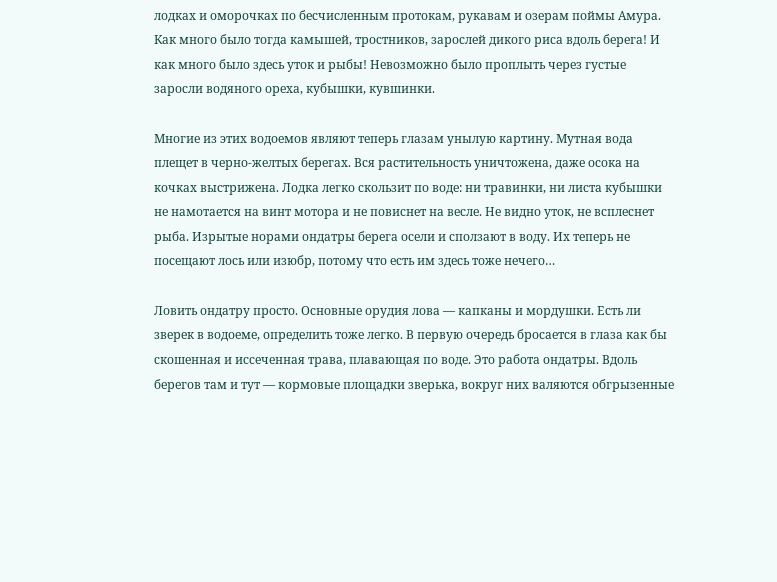лодках и оморочках по бесчисленным протокам, рукавам и озерам поймы Амура. Как много было тогда камышей, тростников, зарослей дикого риса вдоль берега! И как много было здесь уток и рыбы! Невозможно было проплыть через густые заросли водяного ореха, кубышки, кувшинки.

Многие из этих водоемов являют теперь глазам унылую картину. Мутная вода плещет в черно-желтых берегах. Вся растительность уничтожена, даже осока на кочках выстрижена. Лодка легко скользит по воде: ни травинки, ни листа кубышки не намотается на винт мотора и не повиснет на весле. Не видно уток, не всплеснет рыба. Изрытые норами ондатры берега осели и сползают в воду. Их теперь не посещают лось или изюбр, потому что есть им здесь тоже нечего…

Ловить ондатру просто. Основные орудия лова — капканы и мордушки. Есть ли зверек в водоеме, определить тоже легко. В первую очередь бросается в глаза как бы скошенная и иссеченная трава, плавающая по воде. Это работа ондатры. Вдоль берегов там и тут — кормовые площадки зверька, вокруг них валяются обгрызенные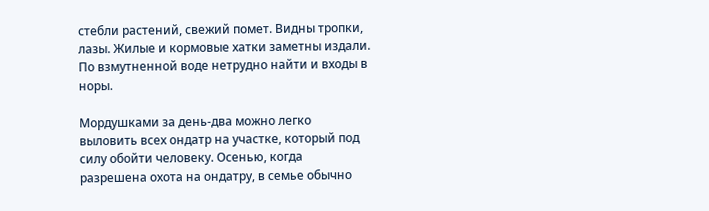стебли растений, свежий помет. Видны тропки, лазы. Жилые и кормовые хатки заметны издали. По взмутненной воде нетрудно найти и входы в норы.

Мордушками за день-два можно легко выловить всех ондатр на участке, который под силу обойти человеку. Осенью, когда разрешена охота на ондатру, в семье обычно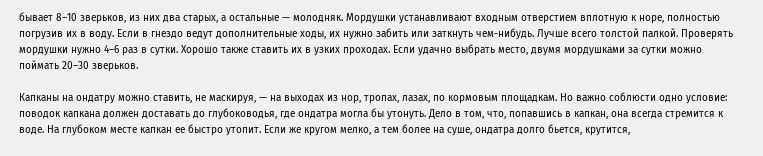бывает 8–10 зверьков, из них два старых, а остальные — молодняк. Мордушки устанавливают входным отверстием вплотную к норе, полностью погрузив их в воду. Если в гнездо ведут дополнительные ходы, их нужно забить или заткнуть чем-нибудь. Лучше всего толстой палкой. Проверять мордушки нужно 4–6 раз в сутки. Хорошо также ставить их в узких проходах. Если удачно выбрать место, двумя мордушками за сутки можно поймать 20–30 зверьков.

Капканы на ондатру можно ставить, не маскируя, — на выходах из нор, тропах, лазах, по кормовым площадкам. Но важно соблюсти одно условие: поводок капкана должен доставать до глубоководья, где ондатра могла бы утонуть. Дело в том, что, попавшись в капкан, она всегда стремится к воде. На глубоком месте капкан ее быстро утопит. Если же кругом мелко, а тем более на суше, ондатра долго бьется, крутится,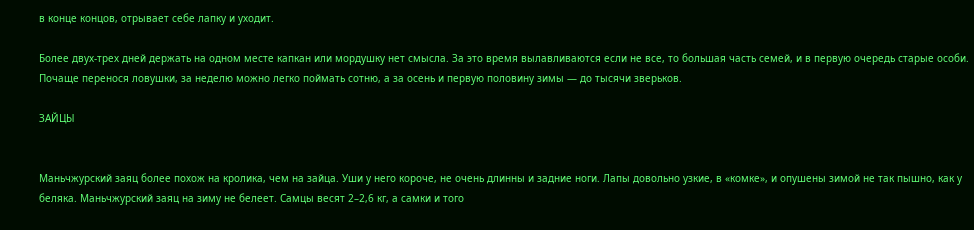в конце концов, отрывает себе лапку и уходит.

Более двух-трех дней держать на одном месте капкан или мордушку нет смысла. За это время вылавливаются если не все, то большая часть семей, и в первую очередь старые особи. Почаще перенося ловушки, за неделю можно легко поймать сотню, а за осень и первую половину зимы — до тысячи зверьков.

ЗАЙЦЫ


Маньчжурский заяц более похож на кролика, чем на зайца. Уши у него короче, не очень длинны и задние ноги. Лапы довольно узкие, в «комке», и опушены зимой не так пышно, как у беляка. Маньчжурский заяц на зиму не белеет. Самцы весят 2–2,6 кг, а самки и того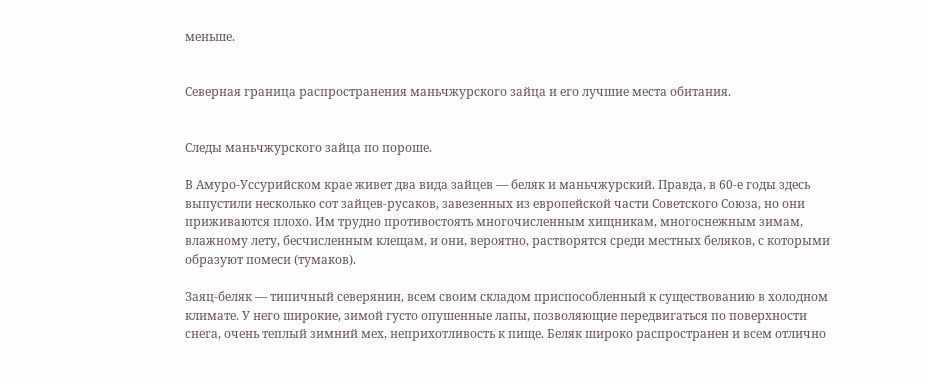меньше.


Северная граница распространения маньчжурского зайца и его лучшие места обитания.


Следы маньчжурского зайца по пороше.

В Амуро-Уссурийском крае живет два вида зайцев — беляк и маньчжурский. Правда, в 60-е годы здесь выпустили несколько сот зайцев-русаков, завезенных из европейской части Советского Союза, но они приживаются плохо. Им трудно противостоять многочисленным хищникам, многоснежным зимам, влажному лету, бесчисленным клещам, и они, вероятно, растворятся среди местных беляков, с которыми образуют помеси (тумаков).

Заяц-беляк — типичный северянин, всем своим складом приспособленный к существованию в холодном климате. У него широкие, зимой густо опушенные лапы, позволяющие передвигаться по поверхности снега, очень теплый зимний мех, неприхотливость к пище. Беляк широко распространен и всем отлично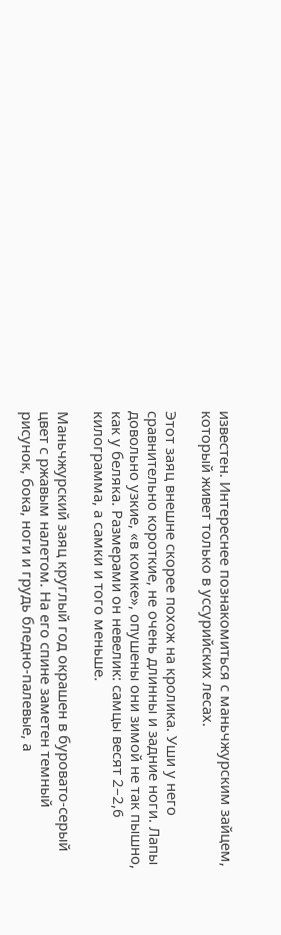известен. Интереснее познакомиться с маньчжурским зайцем, который живет только в уссурийских лесах.

Этот заяц внешне скорее похож на кролика. Уши у него сравнительно короткие, не очень длинны и задние ноги. Лапы довольно узкие, «в комке», опушены они зимой не так пышно, как у беляка. Размерами он невелик: самцы весят 2–2,6 килограмма, а самки и того меньше.

Маньчжурский заяц круглый год окрашен в буровато-серый цвет с ржавым налетом. На его спине заметен темный рисунок, бока, ноги и грудь бледно-палевые, а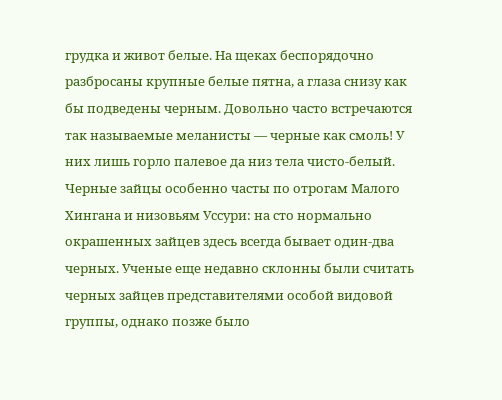грудка и живот белые. На щеках беспорядочно разбросаны крупные белые пятна, а глаза снизу как бы подведены черным. Довольно часто встречаются так называемые меланисты — черные как смоль! У них лишь горло палевое да низ тела чисто-белый. Черные зайцы особенно часты по отрогам Малого Хингана и низовьям Уссури: на сто нормально окрашенных зайцев здесь всегда бывает один-два черных. Ученые еще недавно склонны были считать черных зайцев представителями особой видовой группы, однако позже было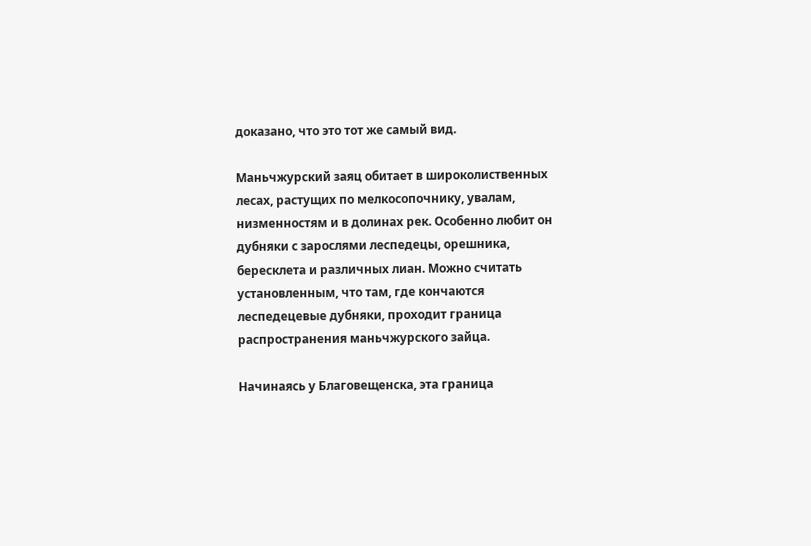доказано, что это тот же самый вид.

Маньчжурский заяц обитает в широколиственных лесах, растущих по мелкосопочнику, увалам, низменностям и в долинах рек. Особенно любит он дубняки с зарослями леспедецы, орешника, бересклета и различных лиан. Можно считать установленным, что там, где кончаются леспедецевые дубняки, проходит граница распространения маньчжурского зайца.

Начинаясь у Благовещенска, эта граница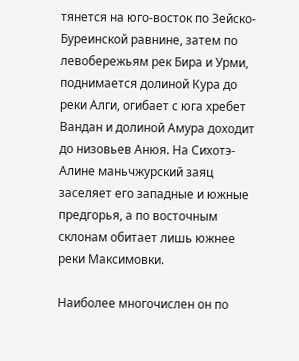тянется на юго-восток по Зейско-Буреинской равнине, затем по левобережьям рек Бира и Урми, поднимается долиной Кура до реки Алги, огибает с юга хребет Вандан и долиной Амура доходит до низовьев Анюя. На Сихотэ-Алине маньчжурский заяц заселяет его западные и южные предгорья, а по восточным склонам обитает лишь южнее реки Максимовки.

Наиболее многочислен он по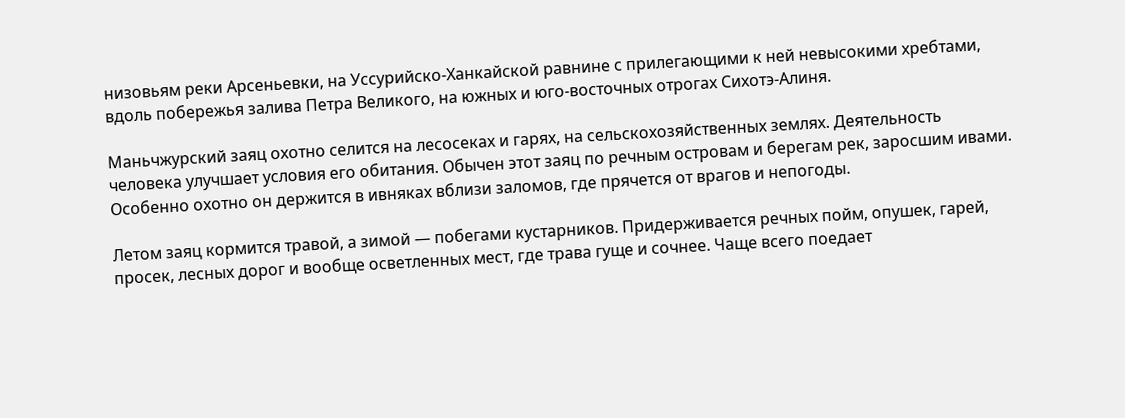низовьям реки Арсеньевки, на Уссурийско-Ханкайской равнине с прилегающими к ней невысокими хребтами, вдоль побережья залива Петра Великого, на южных и юго-восточных отрогах Сихотэ-Алиня.

Маньчжурский заяц охотно селится на лесосеках и гарях, на сельскохозяйственных землях. Деятельность человека улучшает условия его обитания. Обычен этот заяц по речным островам и берегам рек, заросшим ивами. Особенно охотно он держится в ивняках вблизи заломов, где прячется от врагов и непогоды.

Летом заяц кормится травой, а зимой — побегами кустарников. Придерживается речных пойм, опушек, гарей, просек, лесных дорог и вообще осветленных мест, где трава гуще и сочнее. Чаще всего поедает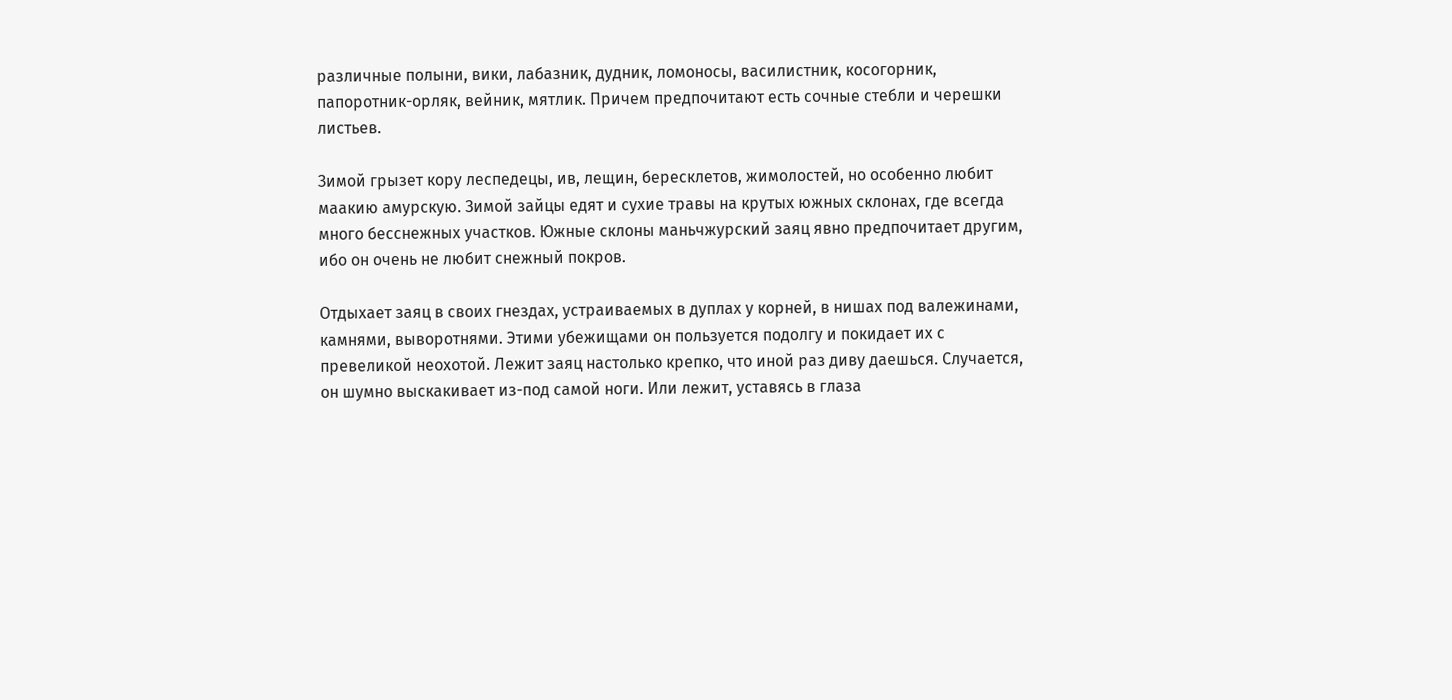различные полыни, вики, лабазник, дудник, ломоносы, василистник, косогорник, папоротник-орляк, вейник, мятлик. Причем предпочитают есть сочные стебли и черешки листьев.

Зимой грызет кору леспедецы, ив, лещин, бересклетов, жимолостей, но особенно любит маакию амурскую. Зимой зайцы едят и сухие травы на крутых южных склонах, где всегда много бесснежных участков. Южные склоны маньчжурский заяц явно предпочитает другим, ибо он очень не любит снежный покров.

Отдыхает заяц в своих гнездах, устраиваемых в дуплах у корней, в нишах под валежинами, камнями, выворотнями. Этими убежищами он пользуется подолгу и покидает их с превеликой неохотой. Лежит заяц настолько крепко, что иной раз диву даешься. Случается, он шумно выскакивает из-под самой ноги. Или лежит, уставясь в глаза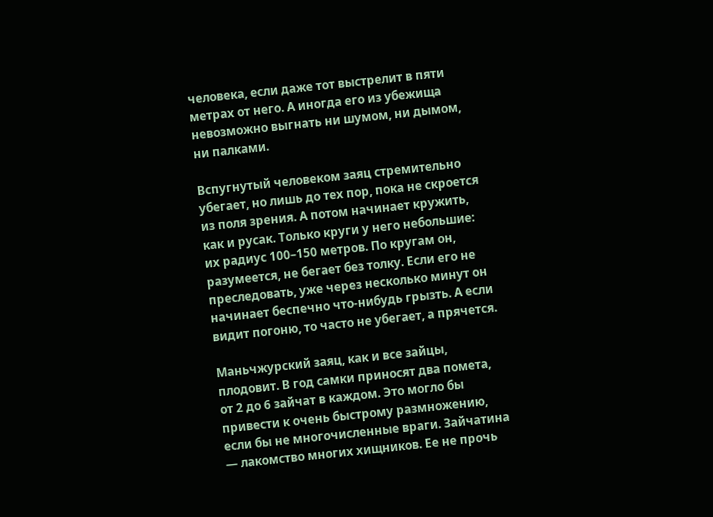человека, если даже тот выстрелит в пяти метрах от него. А иногда его из убежища невозможно выгнать ни шумом, ни дымом, ни палками.

Вспугнутый человеком заяц стремительно убегает, но лишь до тех пор, пока не скроется из поля зрения. А потом начинает кружить, как и русак. Только круги у него небольшие: их радиус 100–150 метров. По кругам он, разумеется, не бегает без толку. Если его не преследовать, уже через несколько минут он начинает беспечно что-нибудь грызть. А если видит погоню, то часто не убегает, а прячется.

Маньчжурский заяц, как и все зайцы, плодовит. В год самки приносят два помета, от 2 до 6 зайчат в каждом. Это могло бы привести к очень быстрому размножению, если бы не многочисленные враги. Зайчатина — лакомство многих хищников. Ее не прочь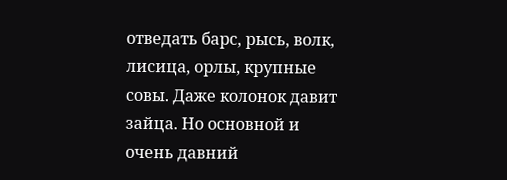отведать барс, рысь, волк, лисица, орлы, крупные совы. Даже колонок давит зайца. Но основной и очень давний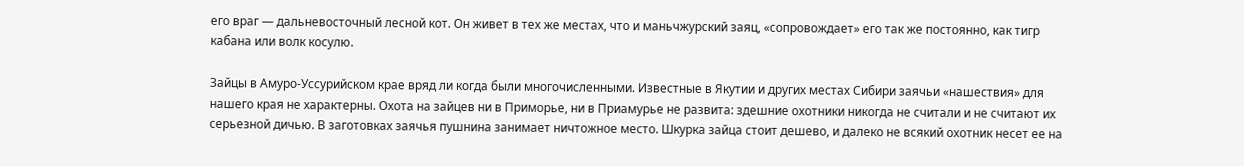его враг — дальневосточный лесной кот. Он живет в тех же местах, что и маньчжурский заяц, «сопровождает» его так же постоянно, как тигр кабана или волк косулю.

Зайцы в Амуро-Уссурийском крае вряд ли когда были многочисленными. Известные в Якутии и других местах Сибири заячьи «нашествия» для нашего края не характерны. Охота на зайцев ни в Приморье, ни в Приамурье не развита: здешние охотники никогда не считали и не считают их серьезной дичью. В заготовках заячья пушнина занимает ничтожное место. Шкурка зайца стоит дешево, и далеко не всякий охотник несет ее на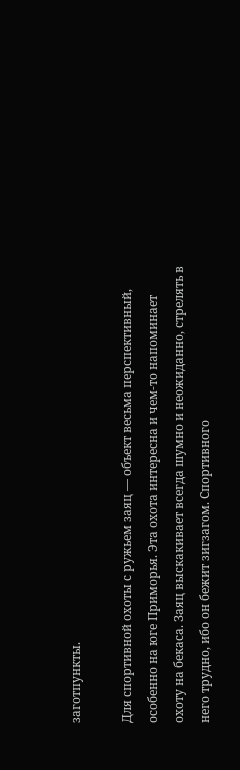заготпункты.

Для спортивной охоты с ружьем заяц — объект весьма перспективный, особенно на юге Приморья. Эта охота интересна и чем-то напоминает охоту на бекаса. Заяц выскакивает всегда шумно и неожиданно, стрелять в него трудно, ибо он бежит зигзагом. Спортивного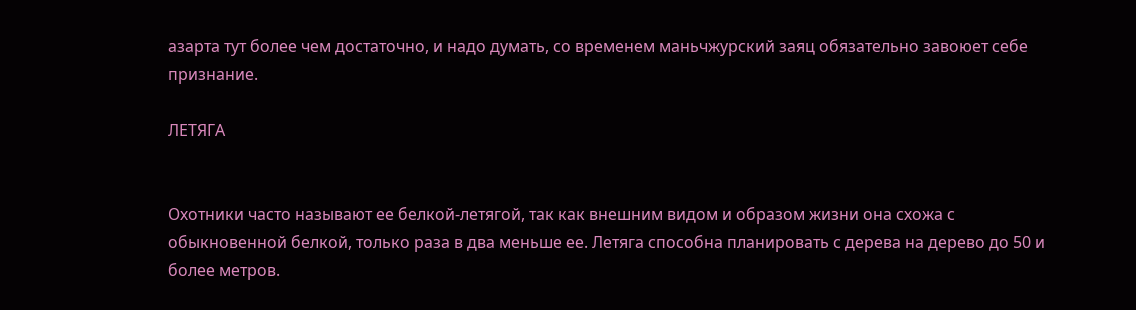азарта тут более чем достаточно, и надо думать, со временем маньчжурский заяц обязательно завоюет себе признание.

ЛЕТЯГА


Охотники часто называют ее белкой-летягой, так как внешним видом и образом жизни она схожа с обыкновенной белкой, только раза в два меньше ее. Летяга способна планировать с дерева на дерево до 50 и более метров.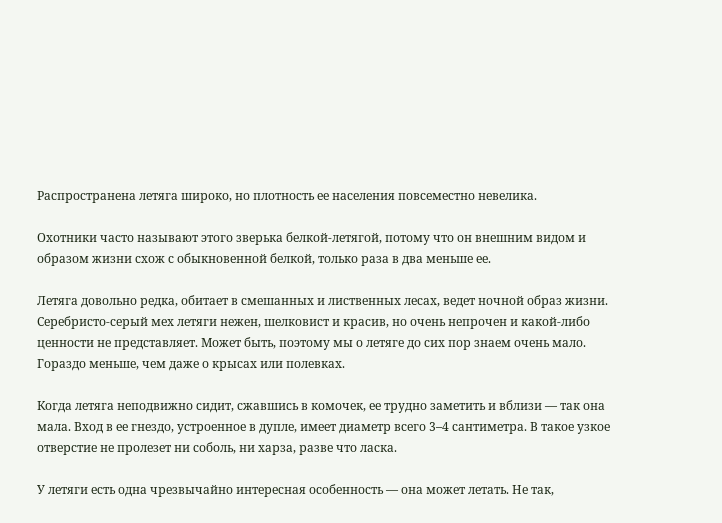Распространена летяга широко, но плотность ее населения повсеместно невелика.

Охотники часто называют этого зверька белкой-летягой, потому что он внешним видом и образом жизни схож с обыкновенной белкой, только раза в два меньше ее.

Летяга довольно редка, обитает в смешанных и лиственных лесах, ведет ночной образ жизни. Серебристо-серый мех летяги нежен, шелковист и красив, но очень непрочен и какой-либо ценности не представляет. Может быть, поэтому мы о летяге до сих пор знаем очень мало. Гораздо меньше, чем даже о крысах или полевках.

Когда летяга неподвижно сидит, сжавшись в комочек, ее трудно заметить и вблизи — так она мала. Вход в ее гнездо, устроенное в дупле, имеет диаметр всего 3–4 сантиметра. В такое узкое отверстие не пролезет ни соболь, ни харза, разве что ласка.

У летяги есть одна чрезвычайно интересная особенность — она может летать. Не так,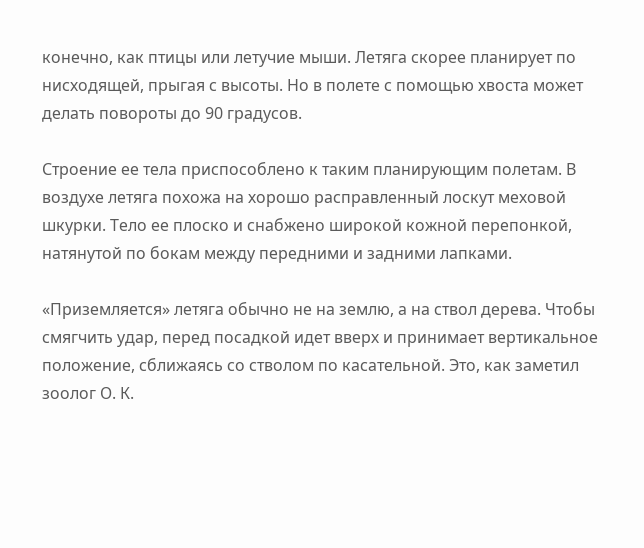конечно, как птицы или летучие мыши. Летяга скорее планирует по нисходящей, прыгая с высоты. Но в полете с помощью хвоста может делать повороты до 90 градусов.

Строение ее тела приспособлено к таким планирующим полетам. В воздухе летяга похожа на хорошо расправленный лоскут меховой шкурки. Тело ее плоско и снабжено широкой кожной перепонкой, натянутой по бокам между передними и задними лапками.

«Приземляется» летяга обычно не на землю, а на ствол дерева. Чтобы смягчить удар, перед посадкой идет вверх и принимает вертикальное положение, сближаясь со стволом по касательной. Это, как заметил зоолог О. К.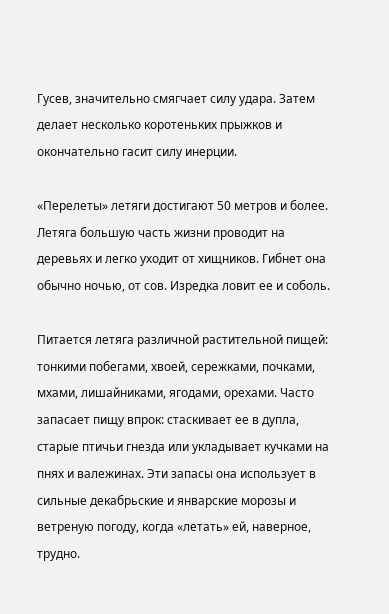Гусев, значительно смягчает силу удара. Затем делает несколько коротеньких прыжков и окончательно гасит силу инерции.

«Перелеты» летяги достигают 50 метров и более. Летяга большую часть жизни проводит на деревьях и легко уходит от хищников. Гибнет она обычно ночью, от сов. Изредка ловит ее и соболь.

Питается летяга различной растительной пищей: тонкими побегами, хвоей, сережками, почками, мхами, лишайниками, ягодами, орехами. Часто запасает пищу впрок: стаскивает ее в дупла, старые птичьи гнезда или укладывает кучками на пнях и валежинах. Эти запасы она использует в сильные декабрьские и январские морозы и ветреную погоду, когда «летать» ей, наверное, трудно.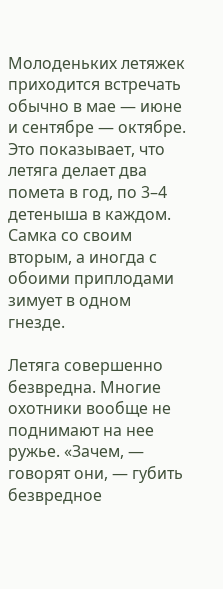Молоденьких летяжек приходится встречать обычно в мае — июне и сентябре — октябре. Это показывает, что летяга делает два помета в год, по 3–4 детеныша в каждом. Самка со своим вторым, а иногда с обоими приплодами зимует в одном гнезде.

Летяга совершенно безвредна. Многие охотники вообще не поднимают на нее ружье. «Зачем, — говорят они, — губить безвредное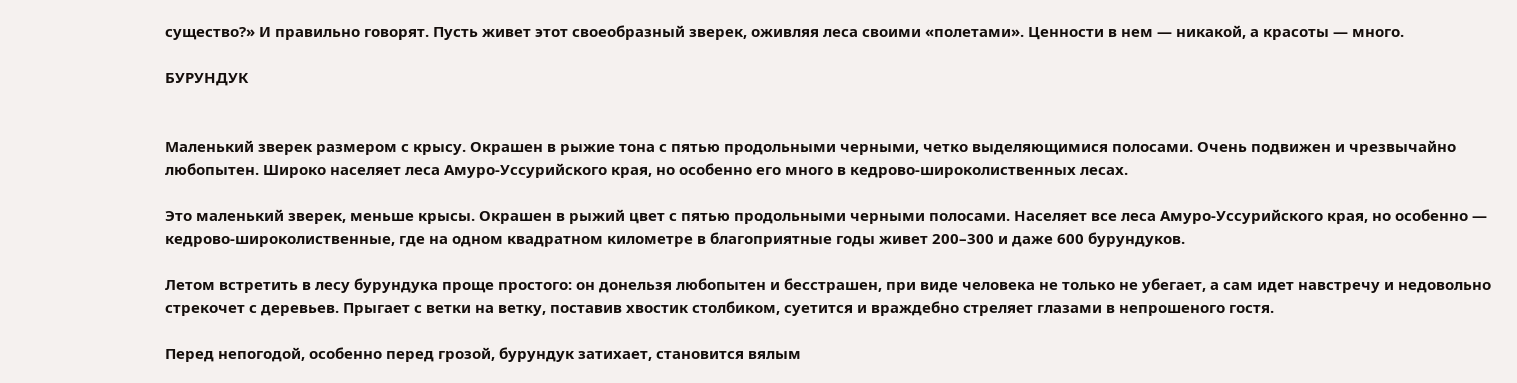существо?» И правильно говорят. Пусть живет этот своеобразный зверек, оживляя леса своими «полетами». Ценности в нем — никакой, а красоты — много.

БУРУНДУК


Маленький зверек размером с крысу. Окрашен в рыжие тона с пятью продольными черными, четко выделяющимися полосами. Очень подвижен и чрезвычайно любопытен. Широко населяет леса Амуро-Уссурийского края, но особенно его много в кедрово-широколиственных лесах.

Это маленький зверек, меньше крысы. Окрашен в рыжий цвет с пятью продольными черными полосами. Населяет все леса Амуро-Уссурийского края, но особенно — кедрово-широколиственные, где на одном квадратном километре в благоприятные годы живет 200–300 и даже 600 бурундуков.

Летом встретить в лесу бурундука проще простого: он донельзя любопытен и бесстрашен, при виде человека не только не убегает, а сам идет навстречу и недовольно стрекочет с деревьев. Прыгает с ветки на ветку, поставив хвостик столбиком, суетится и враждебно стреляет глазами в непрошеного гостя.

Перед непогодой, особенно перед грозой, бурундук затихает, становится вялым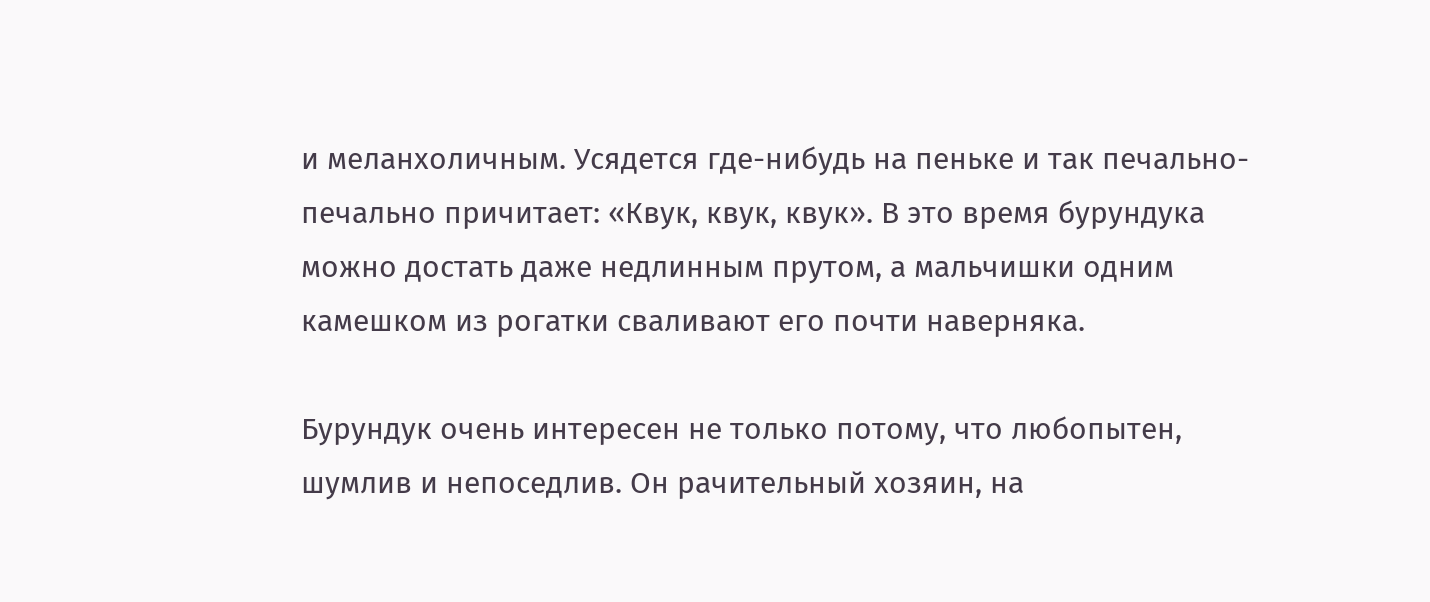и меланхоличным. Усядется где-нибудь на пеньке и так печально-печально причитает: «Квук, квук, квук». В это время бурундука можно достать даже недлинным прутом, а мальчишки одним камешком из рогатки сваливают его почти наверняка.

Бурундук очень интересен не только потому, что любопытен, шумлив и непоседлив. Он рачительный хозяин, на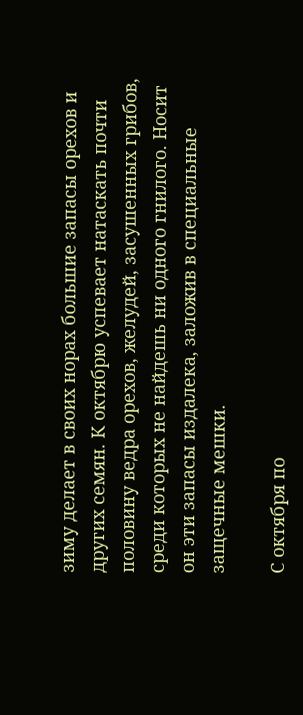зиму делает в своих норах большие запасы орехов и других семян. К октябрю успевает натаскать почти половину ведра орехов, желудей, засушенных грибов, среди которых не найдешь ни одного гнилого. Носит он эти запасы издалека, заложив в специальные защечные мешки.

С октября по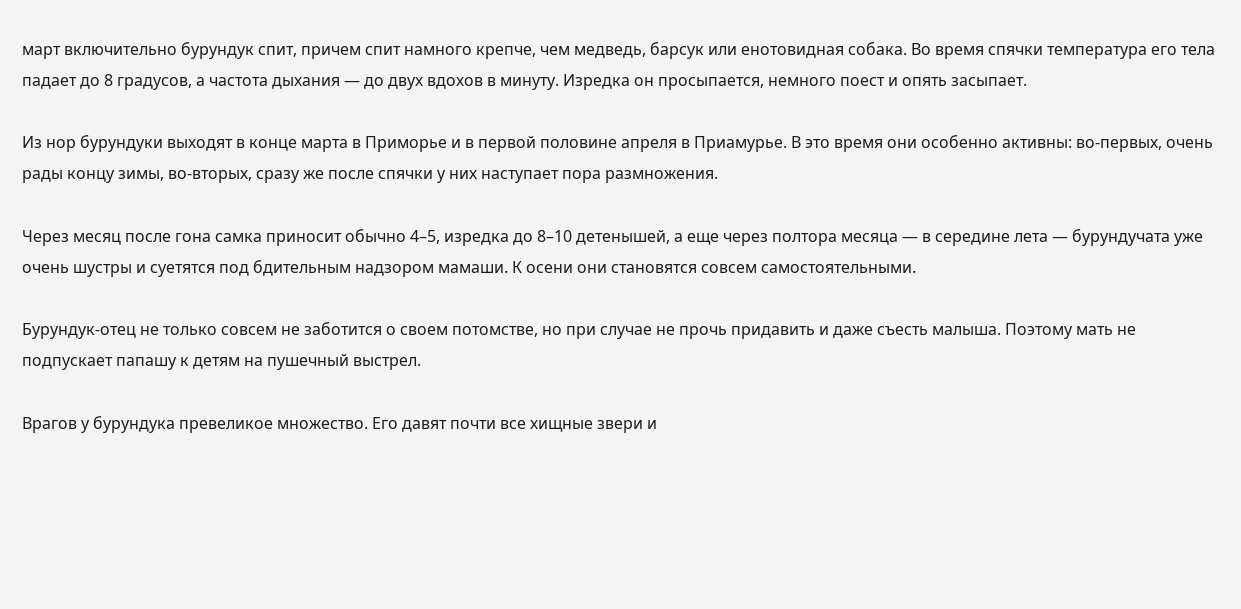март включительно бурундук спит, причем спит намного крепче, чем медведь, барсук или енотовидная собака. Во время спячки температура его тела падает до 8 градусов, а частота дыхания — до двух вдохов в минуту. Изредка он просыпается, немного поест и опять засыпает.

Из нор бурундуки выходят в конце марта в Приморье и в первой половине апреля в Приамурье. В это время они особенно активны: во-первых, очень рады концу зимы, во-вторых, сразу же после спячки у них наступает пора размножения.

Через месяц после гона самка приносит обычно 4–5, изредка до 8–10 детенышей, а еще через полтора месяца — в середине лета — бурундучата уже очень шустры и суетятся под бдительным надзором мамаши. К осени они становятся совсем самостоятельными.

Бурундук-отец не только совсем не заботится о своем потомстве, но при случае не прочь придавить и даже съесть малыша. Поэтому мать не подпускает папашу к детям на пушечный выстрел.

Врагов у бурундука превеликое множество. Его давят почти все хищные звери и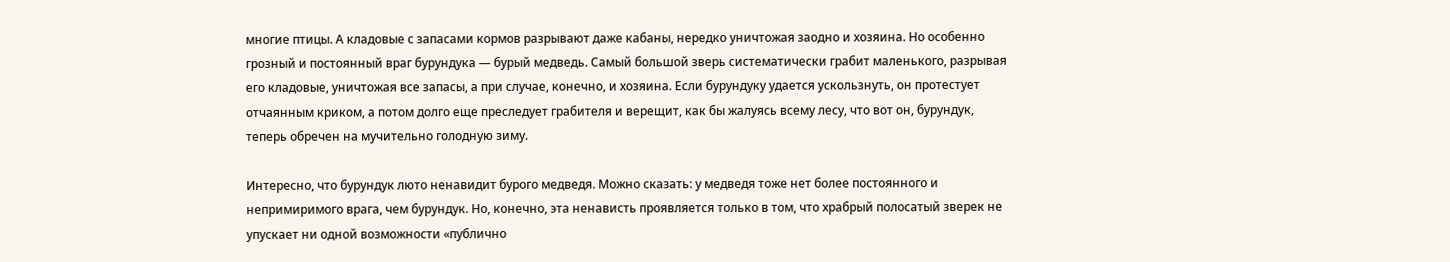многие птицы. А кладовые с запасами кормов разрывают даже кабаны, нередко уничтожая заодно и хозяина. Но особенно грозный и постоянный враг бурундука — бурый медведь. Самый большой зверь систематически грабит маленького, разрывая его кладовые, уничтожая все запасы, а при случае, конечно, и хозяина. Если бурундуку удается ускользнуть, он протестует отчаянным криком, а потом долго еще преследует грабителя и верещит, как бы жалуясь всему лесу, что вот он, бурундук, теперь обречен на мучительно голодную зиму.

Интересно, что бурундук люто ненавидит бурого медведя. Можно сказать: у медведя тоже нет более постоянного и непримиримого врага, чем бурундук. Но, конечно, эта ненависть проявляется только в том, что храбрый полосатый зверек не упускает ни одной возможности «публично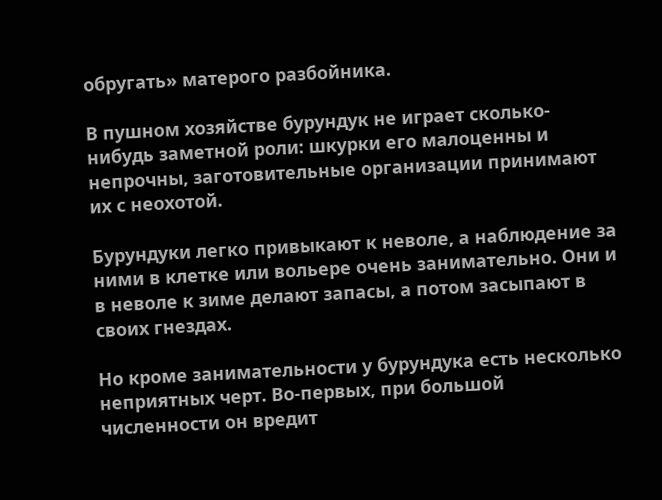обругать» матерого разбойника.

В пушном хозяйстве бурундук не играет сколько-нибудь заметной роли: шкурки его малоценны и непрочны, заготовительные организации принимают их с неохотой.

Бурундуки легко привыкают к неволе, а наблюдение за ними в клетке или вольере очень занимательно. Они и в неволе к зиме делают запасы, а потом засыпают в своих гнездах.

Но кроме занимательности у бурундука есть несколько неприятных черт. Во-первых, при большой численности он вредит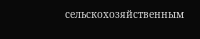сельскохозяйственным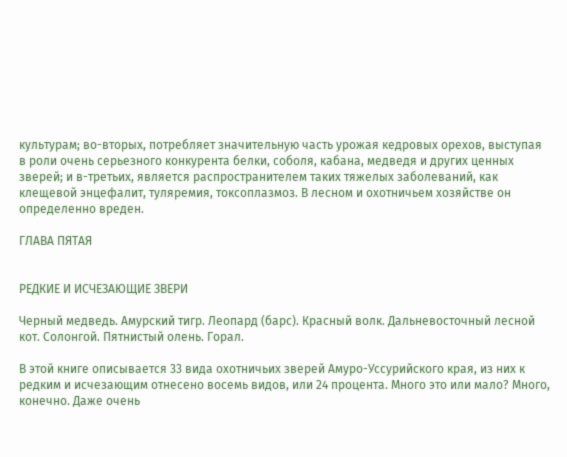культурам; во-вторых, потребляет значительную часть урожая кедровых орехов, выступая в роли очень серьезного конкурента белки, соболя, кабана, медведя и других ценных зверей; и в-третьих, является распространителем таких тяжелых заболеваний, как клещевой энцефалит, туляремия, токсоплазмоз. В лесном и охотничьем хозяйстве он определенно вреден.

ГЛАВА ПЯТАЯ


РЕДКИЕ И ИСЧЕЗАЮЩИЕ ЗВЕРИ

Черный медведь. Амурский тигр. Леопард (барс). Красный волк. Дальневосточный лесной кот. Солонгой. Пятнистый олень. Горал.

В этой книге описывается 33 вида охотничьих зверей Амуро-Уссурийского края, из них к редким и исчезающим отнесено восемь видов, или 24 процента. Много это или мало? Много, конечно. Даже очень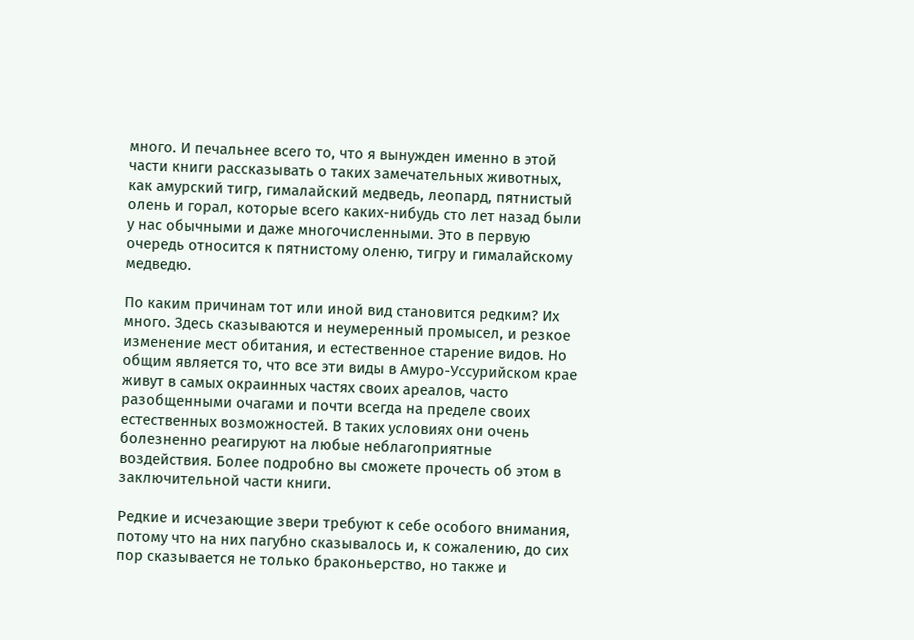много. И печальнее всего то, что я вынужден именно в этой части книги рассказывать о таких замечательных животных, как амурский тигр, гималайский медведь, леопард, пятнистый олень и горал, которые всего каких-нибудь сто лет назад были у нас обычными и даже многочисленными. Это в первую очередь относится к пятнистому оленю, тигру и гималайскому медведю.

По каким причинам тот или иной вид становится редким? Их много. Здесь сказываются и неумеренный промысел, и резкое изменение мест обитания, и естественное старение видов. Но общим является то, что все эти виды в Амуро-Уссурийском крае живут в самых окраинных частях своих ареалов, часто разобщенными очагами и почти всегда на пределе своих естественных возможностей. В таких условиях они очень болезненно реагируют на любые неблагоприятные воздействия. Более подробно вы сможете прочесть об этом в заключительной части книги.

Редкие и исчезающие звери требуют к себе особого внимания, потому что на них пагубно сказывалось и, к сожалению, до сих пор сказывается не только браконьерство, но также и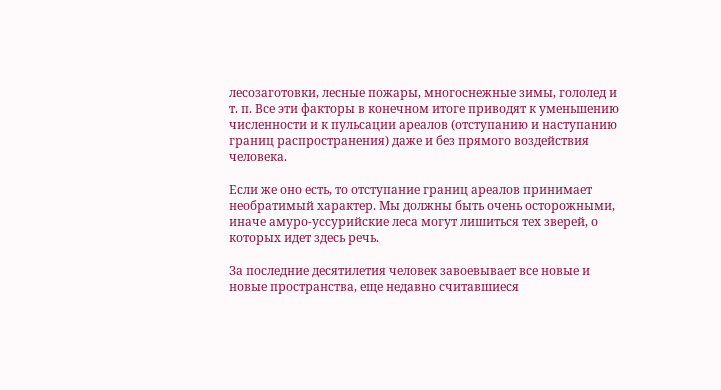лесозаготовки, лесные пожары, многоснежные зимы, гололед и т. п. Все эти факторы в конечном итоге приводят к уменьшению численности и к пульсации ареалов (отступанию и наступанию границ распространения) даже и без прямого воздействия человека.

Если же оно есть, то отступание границ ареалов принимает необратимый характер. Мы должны быть очень осторожными, иначе амуро-уссурийские леса могут лишиться тех зверей, о которых идет здесь речь.

За последние десятилетия человек завоевывает все новые и новые пространства, еще недавно считавшиеся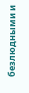безлюдными и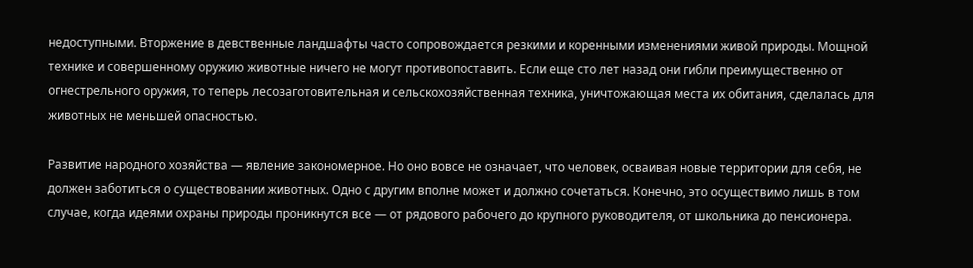недоступными. Вторжение в девственные ландшафты часто сопровождается резкими и коренными изменениями живой природы. Мощной технике и совершенному оружию животные ничего не могут противопоставить. Если еще сто лет назад они гибли преимущественно от огнестрельного оружия, то теперь лесозаготовительная и сельскохозяйственная техника, уничтожающая места их обитания, сделалась для животных не меньшей опасностью.

Развитие народного хозяйства — явление закономерное. Но оно вовсе не означает, что человек, осваивая новые территории для себя, не должен заботиться о существовании животных. Одно с другим вполне может и должно сочетаться. Конечно, это осуществимо лишь в том случае, когда идеями охраны природы проникнутся все — от рядового рабочего до крупного руководителя, от школьника до пенсионера.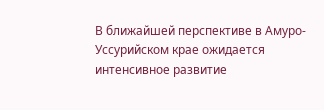В ближайшей перспективе в Амуро-Уссурийском крае ожидается интенсивное развитие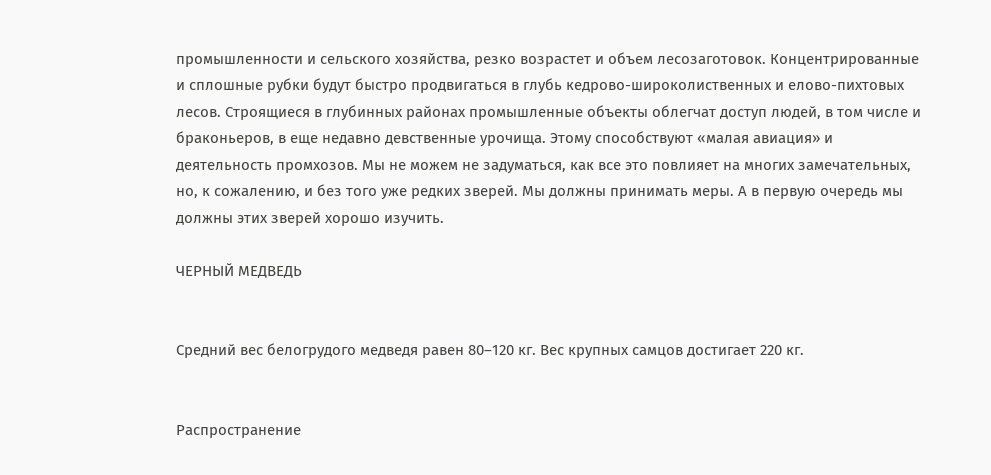промышленности и сельского хозяйства, резко возрастет и объем лесозаготовок. Концентрированные и сплошные рубки будут быстро продвигаться в глубь кедрово-широколиственных и елово-пихтовых лесов. Строящиеся в глубинных районах промышленные объекты облегчат доступ людей, в том числе и браконьеров, в еще недавно девственные урочища. Этому способствуют «малая авиация» и деятельность промхозов. Мы не можем не задуматься, как все это повлияет на многих замечательных, но, к сожалению, и без того уже редких зверей. Мы должны принимать меры. А в первую очередь мы должны этих зверей хорошо изучить.

ЧЕРНЫЙ МЕДВЕДЬ


Средний вес белогрудого медведя равен 80–120 кг. Вес крупных самцов достигает 220 кг.


Распространение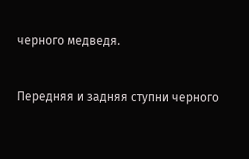черного медведя.


Передняя и задняя ступни черного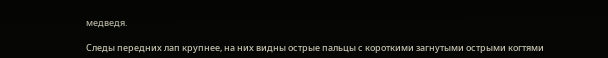медведя.

Следы передних лап крупнее, на них видны острые пальцы с короткими загнутыми острыми когтями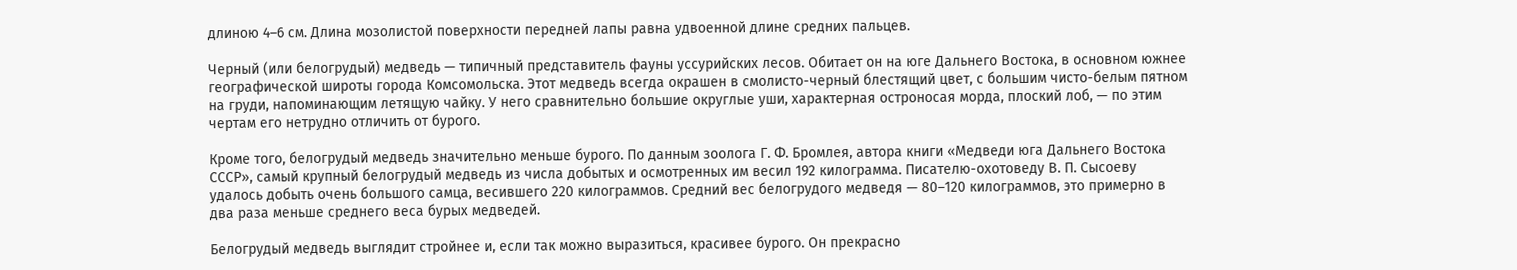длиною 4–6 см. Длина мозолистой поверхности передней лапы равна удвоенной длине средних пальцев.

Черный (или белогрудый) медведь — типичный представитель фауны уссурийских лесов. Обитает он на юге Дальнего Востока, в основном южнее географической широты города Комсомольска. Этот медведь всегда окрашен в смолисто-черный блестящий цвет, с большим чисто-белым пятном на груди, напоминающим летящую чайку. У него сравнительно большие округлые уши, характерная остроносая морда, плоский лоб, — по этим чертам его нетрудно отличить от бурого.

Кроме того, белогрудый медведь значительно меньше бурого. По данным зоолога Г. Ф. Бромлея, автора книги «Медведи юга Дальнего Востока СССР», самый крупный белогрудый медведь из числа добытых и осмотренных им весил 192 килограмма. Писателю-охотоведу В. П. Сысоеву удалось добыть очень большого самца, весившего 220 килограммов. Средний вес белогрудого медведя — 80–120 килограммов, это примерно в два раза меньше среднего веса бурых медведей.

Белогрудый медведь выглядит стройнее и, если так можно выразиться, красивее бурого. Он прекрасно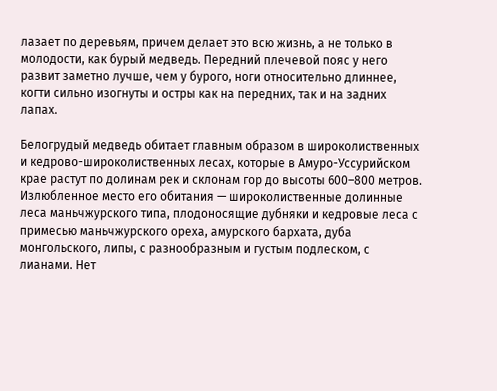лазает по деревьям, причем делает это всю жизнь, а не только в молодости, как бурый медведь. Передний плечевой пояс у него развит заметно лучше, чем у бурого, ноги относительно длиннее, когти сильно изогнуты и остры как на передних, так и на задних лапах.

Белогрудый медведь обитает главным образом в широколиственных и кедрово-широколиственных лесах, которые в Амуро-Уссурийском крае растут по долинам рек и склонам гор до высоты 600–800 метров. Излюбленное место его обитания — широколиственные долинные леса маньчжурского типа, плодоносящие дубняки и кедровые леса с примесью маньчжурского ореха, амурского бархата, дуба монгольского, липы, с разнообразным и густым подлеском, с лианами. Нет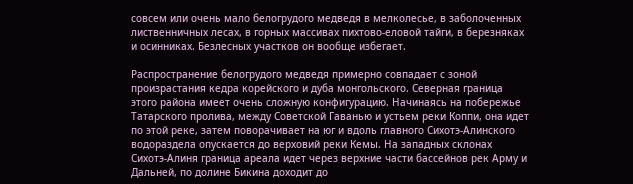совсем или очень мало белогрудого медведя в мелколесье, в заболоченных лиственничных лесах, в горных массивах пихтово-еловой тайги, в березняках и осинниках. Безлесных участков он вообще избегает.

Распространение белогрудого медведя примерно совпадает с зоной произрастания кедра корейского и дуба монгольского. Северная граница этого района имеет очень сложную конфигурацию. Начинаясь на побережье Татарского пролива, между Советской Гаванью и устьем реки Коппи, она идет по этой реке, затем поворачивает на юг и вдоль главного Сихотэ-Алинского водораздела опускается до верховий реки Кемы. На западных склонах Сихотэ-Алиня граница ареала идет через верхние части бассейнов рек Арму и Дальней, по долине Бикина доходит до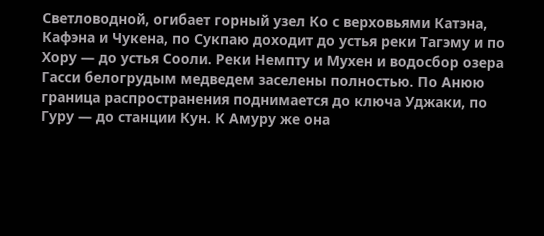Светловодной, огибает горный узел Ко с верховьями Катэна, Кафэна и Чукена, по Сукпаю доходит до устья реки Тагэму и по Хору — до устья Сооли. Реки Немпту и Мухен и водосбор озера Гасси белогрудым медведем заселены полностью. По Анюю граница распространения поднимается до ключа Уджаки, по Гуру — до станции Кун. К Амуру же она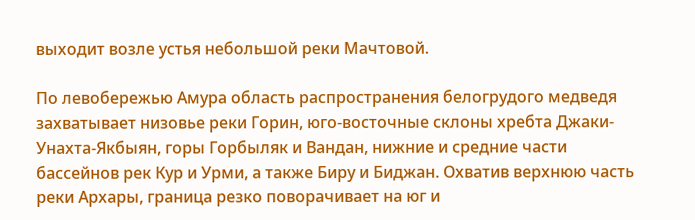выходит возле устья небольшой реки Мачтовой.

По левобережью Амура область распространения белогрудого медведя захватывает низовье реки Горин, юго-восточные склоны хребта Джаки-Унахта-Якбыян, горы Горбыляк и Вандан, нижние и средние части бассейнов рек Кур и Урми, а также Биру и Биджан. Охватив верхнюю часть реки Архары, граница резко поворачивает на юг и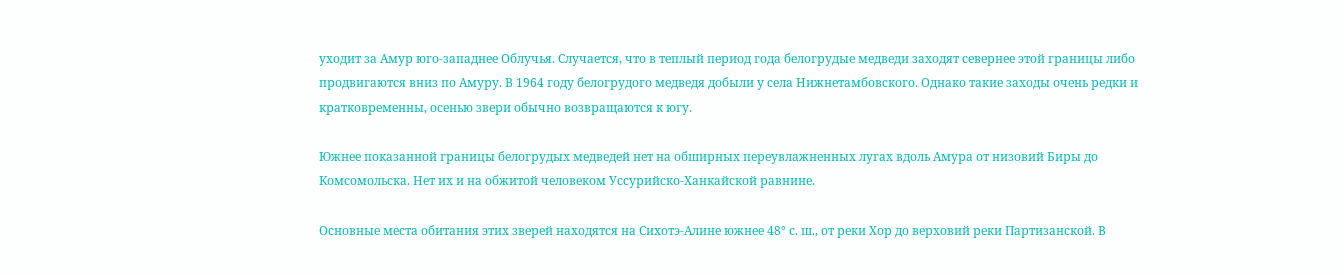уходит за Амур юго-западнее Облучья. Случается, что в теплый период года белогрудые медведи заходят севернее этой границы либо продвигаются вниз по Амуру. В 1964 году белогрудого медведя добыли у села Нижнетамбовского. Однако такие заходы очень редки и кратковременны, осенью звери обычно возвращаются к югу.

Южнее показанной границы белогрудых медведей нет на обширных переувлажненных лугах вдоль Амура от низовий Биры до Комсомольска. Нет их и на обжитой человеком Уссурийско-Ханкайской равнине.

Основные места обитания этих зверей находятся на Сихотэ-Алине южнее 48° с. ш., от реки Хор до верховий реки Партизанской. В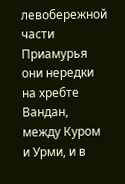левобережной части Приамурья они нередки на хребте Вандан, между Куром и Урми, и в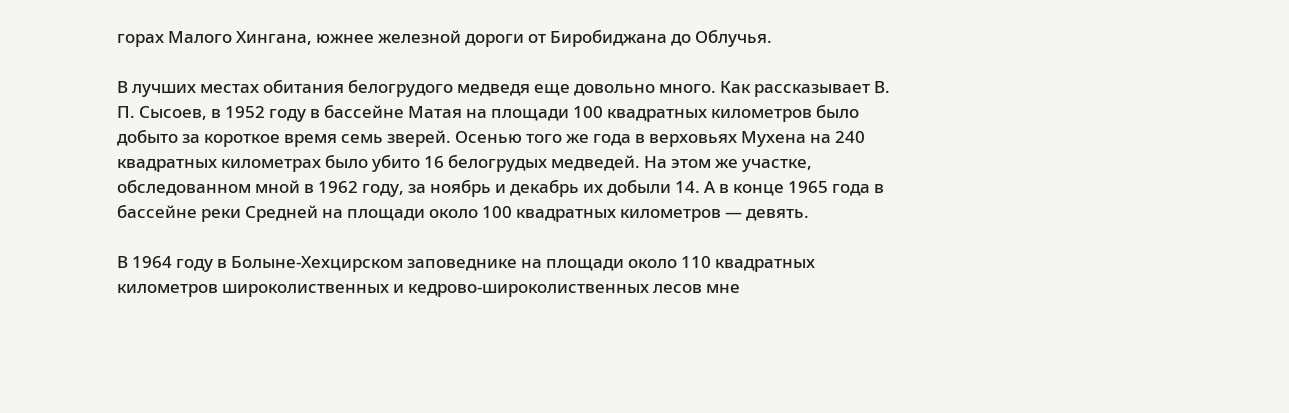горах Малого Хингана, южнее железной дороги от Биробиджана до Облучья.

В лучших местах обитания белогрудого медведя еще довольно много. Как рассказывает В. П. Сысоев, в 1952 году в бассейне Матая на площади 100 квадратных километров было добыто за короткое время семь зверей. Осенью того же года в верховьях Мухена на 240 квадратных километрах было убито 16 белогрудых медведей. На этом же участке, обследованном мной в 1962 году, за ноябрь и декабрь их добыли 14. А в конце 1965 года в бассейне реки Средней на площади около 100 квадратных километров — девять.

В 1964 году в Болыне-Хехцирском заповеднике на площади около 110 квадратных километров широколиственных и кедрово-широколиственных лесов мне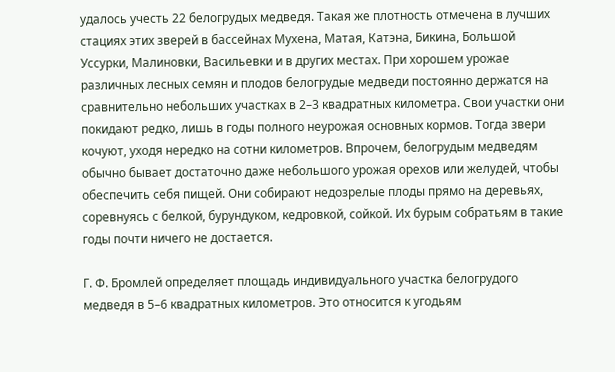удалось учесть 22 белогрудых медведя. Такая же плотность отмечена в лучших стациях этих зверей в бассейнах Мухена, Матая, Катэна, Бикина, Большой Уссурки, Малиновки, Васильевки и в других местах. При хорошем урожае различных лесных семян и плодов белогрудые медведи постоянно держатся на сравнительно небольших участках в 2–3 квадратных километра. Свои участки они покидают редко, лишь в годы полного неурожая основных кормов. Тогда звери кочуют, уходя нередко на сотни километров. Впрочем, белогрудым медведям обычно бывает достаточно даже небольшого урожая орехов или желудей, чтобы обеспечить себя пищей. Они собирают недозрелые плоды прямо на деревьях, соревнуясь с белкой, бурундуком, кедровкой, сойкой. Их бурым собратьям в такие годы почти ничего не достается.

Г. Ф. Бромлей определяет площадь индивидуального участка белогрудого медведя в 5–6 квадратных километров. Это относится к угодьям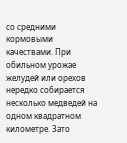со средними кормовыми качествами. При обильном урожае желудей или орехов нередко собирается несколько медведей на одном квадратном километре. Зато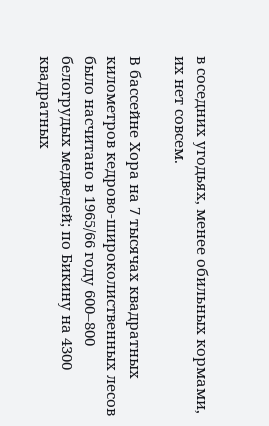в соседних угодьях, менее обильных кормами, их нет совсем.

В бассейне Хора на 7 тысячах квадратных километров кедрово-широколиственных лесов было насчитано в 1965/66 году 600–800 белогрудых медведей; по Бикину на 4300 квадратных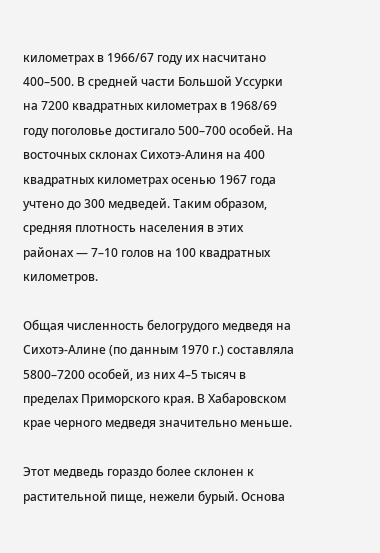километрах в 1966/67 году их насчитано 400–500. В средней части Большой Уссурки на 7200 квадратных километрах в 1968/69 году поголовье достигало 500–700 особей. На восточных склонах Сихотэ-Алиня на 400 квадратных километрах осенью 1967 года учтено до 300 медведей. Таким образом, средняя плотность населения в этих районах — 7–10 голов на 100 квадратных километров.

Общая численность белогрудого медведя на Сихотэ-Алине (по данным 1970 г.) составляла 5800–7200 особей, из них 4–5 тысяч в пределах Приморского края. В Хабаровском крае черного медведя значительно меньше.

Этот медведь гораздо более склонен к растительной пище, нежели бурый. Основа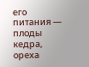его питания — плоды кедра, ореха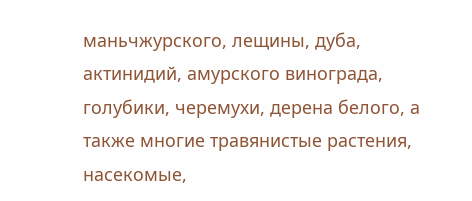маньчжурского, лещины, дуба, актинидий, амурского винограда, голубики, черемухи, дерена белого, а также многие травянистые растения, насекомые,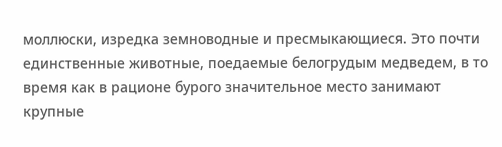моллюски, изредка земноводные и пресмыкающиеся. Это почти единственные животные, поедаемые белогрудым медведем, в то время как в рационе бурого значительное место занимают крупные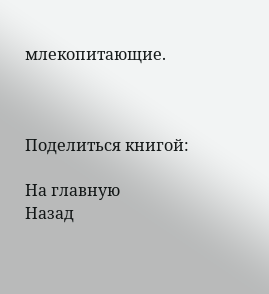млекопитающие.



Поделиться книгой:

На главную
Назад